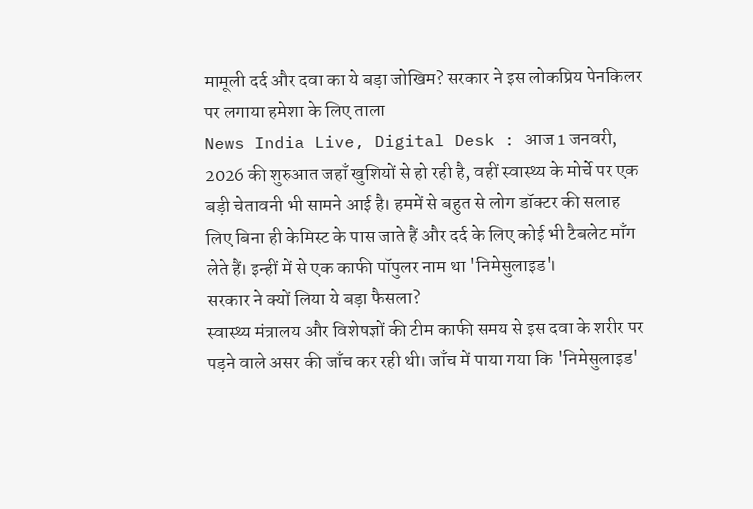मामूली दर्द और दवा का ये बड़ा जोखिम? सरकार ने इस लोकप्रिय पेनकिलर पर लगाया हमेशा के लिए ताला
News India Live, Digital Desk : आज 1 जनवरी, 2026 की शुरुआत जहाँ खुशियों से हो रही है, वहीं स्वास्थ्य के मोर्चे पर एक बड़ी चेतावनी भी सामने आई है। हममें से बहुत से लोग डॉक्टर की सलाह लिए बिना ही केमिस्ट के पास जाते हैं और दर्द के लिए कोई भी टैबलेट माँग लेते हैं। इन्हीं में से एक काफी पॉपुलर नाम था 'निमेसुलाइड'।
सरकार ने क्यों लिया ये बड़ा फैसला?
स्वास्थ्य मंत्रालय और विशेषज्ञों की टीम काफी समय से इस दवा के शरीर पर पड़ने वाले असर की जाँच कर रही थी। जाँच में पाया गया कि 'निमेसुलाइड'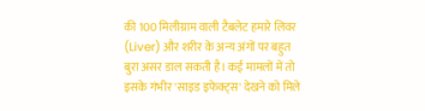की 100 मिलीग्राम वाली टैबलेट हमारे लिवर (Liver) और शरीर के अन्य अंगों पर बहुत बुरा असर डाल सकती है। कई मामलों में तो इसके गंभीर 'साइड इफेक्ट्स' देखने को मिले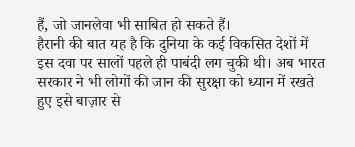हैं, जो जानलेवा भी साबित हो सकते हैं।
हैरानी की बात यह है कि दुनिया के कई विकसित देशों में इस दवा पर सालों पहले ही पाबंदी लग चुकी थी। अब भारत सरकार ने भी लोगों की जान की सुरक्षा को ध्यान में रखते हुए इसे बाज़ार से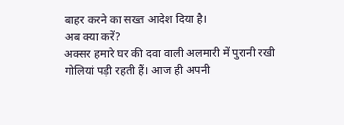बाहर करने का सख्त आदेश दिया है।
अब क्या करें?
अक्सर हमारे घर की दवा वाली अलमारी में पुरानी रखी गोलियां पड़ी रहती हैं। आज ही अपनी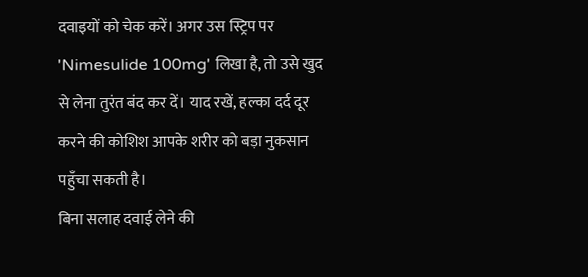दवाइयों को चेक करें। अगर उस स्ट्रिप पर 'Nimesulide 100mg' लिखा है, तो उसे खुद से लेना तुरंत बंद कर दें। याद रखें, हल्का दर्द दूर करने की कोशिश आपके शरीर को बड़ा नुकसान पहुँचा सकती है।
बिना सलाह दवाई लेने की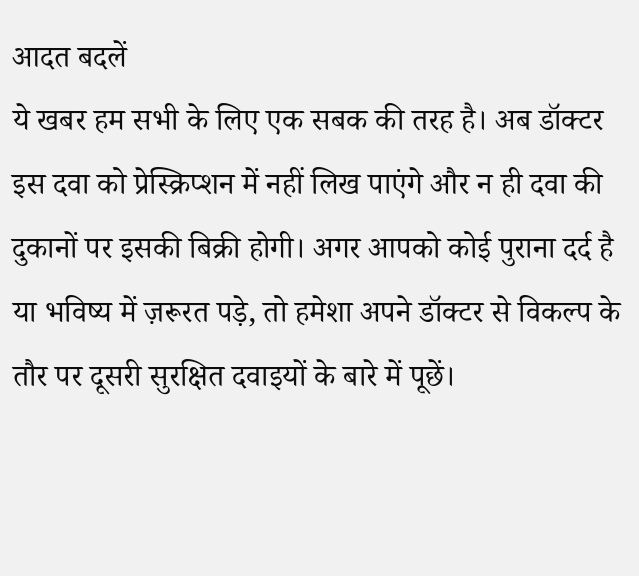आदत बदलें
ये खबर हम सभी के लिए एक सबक की तरह है। अब डॉक्टर इस दवा को प्रेस्क्रिप्शन में नहीं लिख पाएंगे और न ही दवा की दुकानों पर इसकी बिक्री होगी। अगर आपको कोई पुराना दर्द है या भविष्य में ज़रूरत पड़े, तो हमेशा अपने डॉक्टर से विकल्प के तौर पर दूसरी सुरक्षित दवाइयों के बारे में पूछें।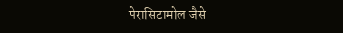पेरासिटामोल जैसे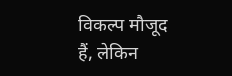विकल्प मौजूद हैं, लेकिन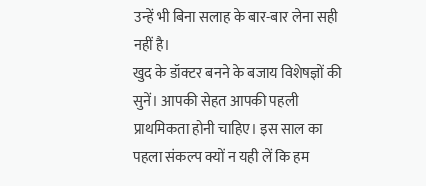उन्हें भी बिना सलाह के बार-बार लेना सही नहीं है।
खुद के डॉक्टर बनने के बजाय विशेषज्ञों की सुनें। आपकी सेहत आपकी पहली प्राथमिकता होनी चाहिए। इस साल का पहला संकल्प क्यों न यही लें कि हम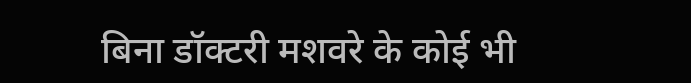बिना डॉक्टरी मशवरे के कोई भी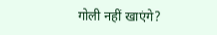गोली नहीं खाएंगे?